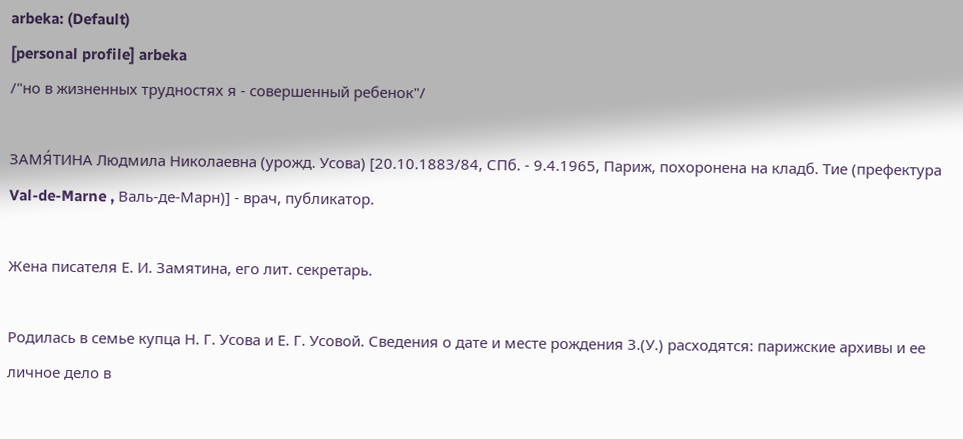arbeka: (Default)
[personal profile] arbeka
/"но в жизненных трудностях я - совершенный ребенок"/

ЗАМЯ́ТИНА Людмила Николаевна (урожд. Усова) [20.10.1883/84, СПб. - 9.4.1965, Париж, похоронена на кладб. Тие (префектура Val-de-Marne , Валь-де-Марн)] - врач, публикатор.

Жена писателя Е. И. Замятина, его лит. секретарь.

Родилась в семье купца Н. Г. Усова и Е. Г. Усовой. Сведения о дате и месте рождения З.(У.) расходятся: парижские архивы и ее личное дело в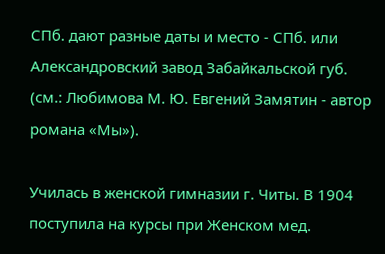СПб. дают разные даты и место - СПб. или Александровский завод Забайкальской губ. (см.: Любимова М. Ю. Евгений Замятин - автор романа «Мы»).

Училась в женской гимназии г. Читы. В 1904 поступила на курсы при Женском мед.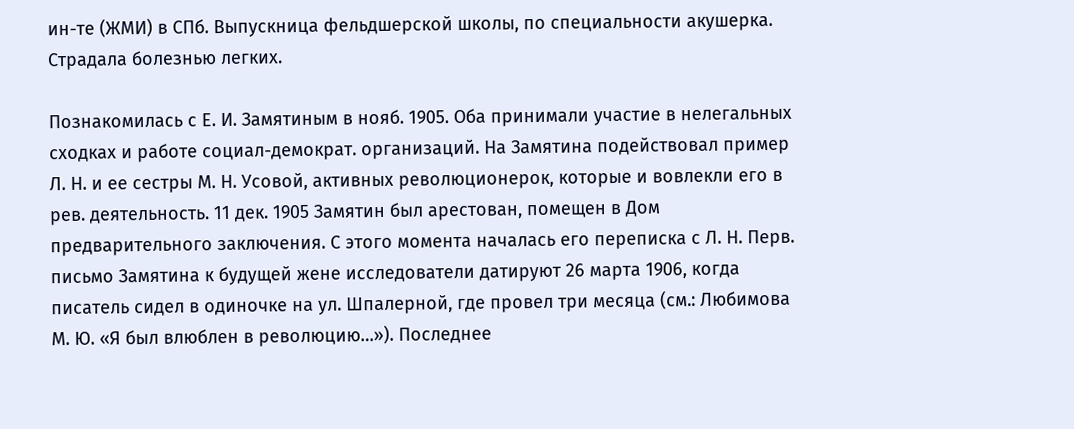ин-те (ЖМИ) в СПб. Выпускница фельдшерской школы, по специальности акушерка. Страдала болезнью легких.

Познакомилась с Е. И. Замятиным в нояб. 1905. Оба принимали участие в нелегальных сходках и работе социал-демократ. организаций. На Замятина подействовал пример Л. Н. и ее сестры М. Н. Усовой, активных революционерок, которые и вовлекли его в рев. деятельность. 11 дек. 1905 Замятин был арестован, помещен в Дом предварительного заключения. С этого момента началась его переписка с Л. Н. Перв. письмо Замятина к будущей жене исследователи датируют 26 марта 1906, когда писатель сидел в одиночке на ул. Шпалерной, где провел три месяца (см.: Любимова М. Ю. «Я был влюблен в революцию…»). Последнее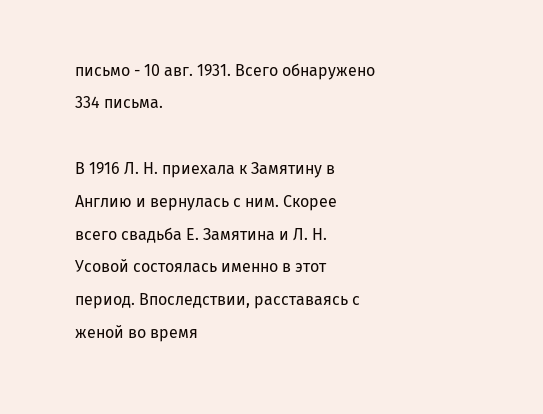письмо - 10 авг. 1931. Всего обнаружено 334 письма.

В 1916 Л. Н. приехала к Замятину в Англию и вернулась с ним. Скорее всего свадьба Е. Замятина и Л. Н. Усовой состоялась именно в этот период. Впоследствии, расставаясь с женой во время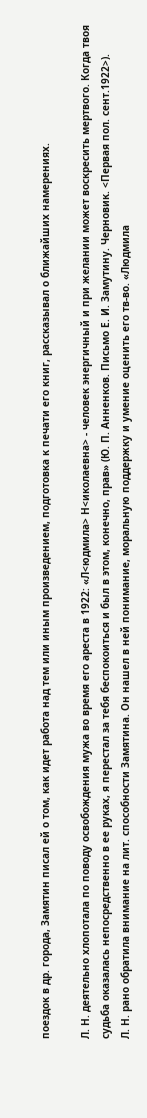поездок в др. города, Замятин писал ей о том, как идет работа над тем или иным произведением, подготовка к печати его книг, рассказывал о ближайших намерениях.

Л. Н. деятельно хлопотала по поводу освобождения мужа во время его ареста в 1922: «Л<юдмила> Н<иколаевна> - человек энергичный и при желании может воскресить мертвого. Когда твоя судьба оказалась непосредственно в ее руках, я перестал за тебя беспокоиться и был в этом, конечно, прав» (Ю. П. Анненков. Письмо Е. И. Замутину. Черновик. <Первая пол. сент.1922>).
Л. Н. рано обратила внимание на лит. способности Замятина. Он нашел в ней понимание, моральную поддержку и умение оценить его тв-во. «Людмила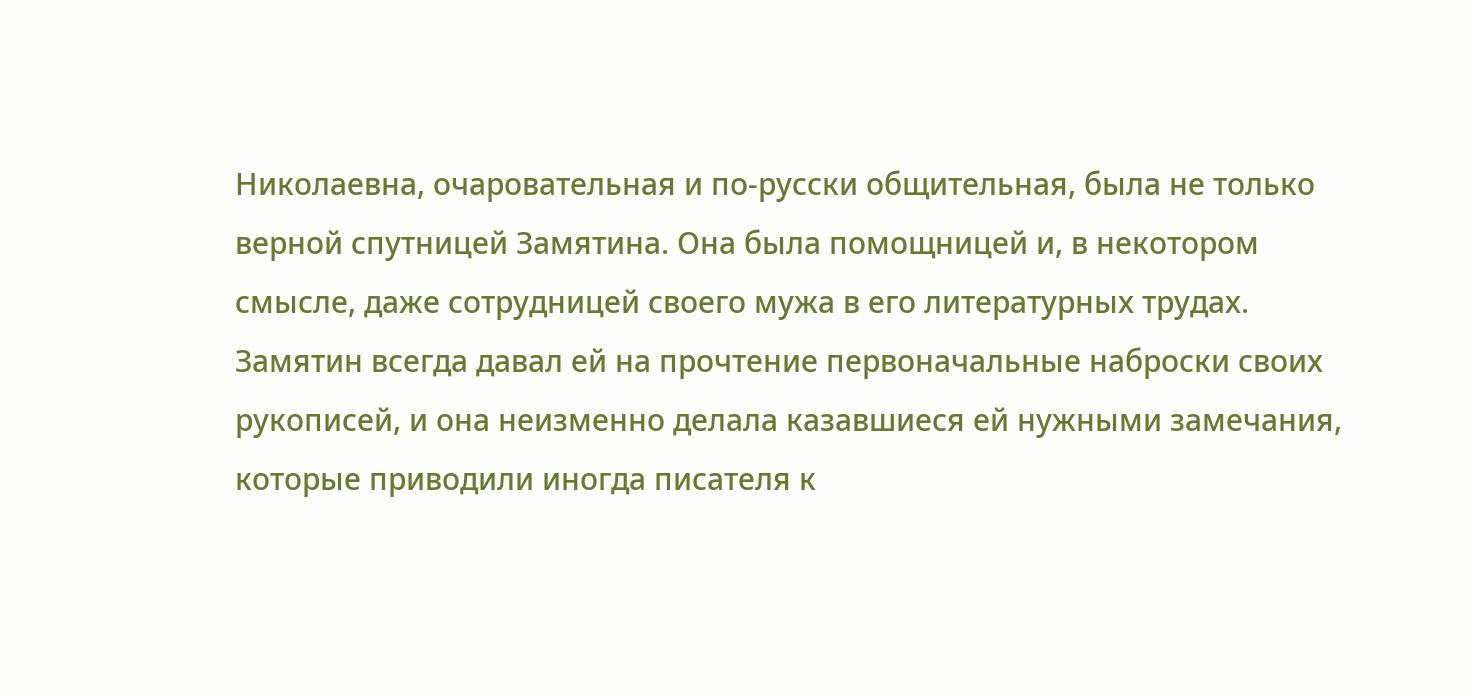Николаевна, очаровательная и по-русски общительная, была не только верной спутницей Замятина. Она была помощницей и, в некотором смысле, даже сотрудницей своего мужа в его литературных трудах. Замятин всегда давал ей на прочтение первоначальные наброски своих рукописей, и она неизменно делала казавшиеся ей нужными замечания, которые приводили иногда писателя к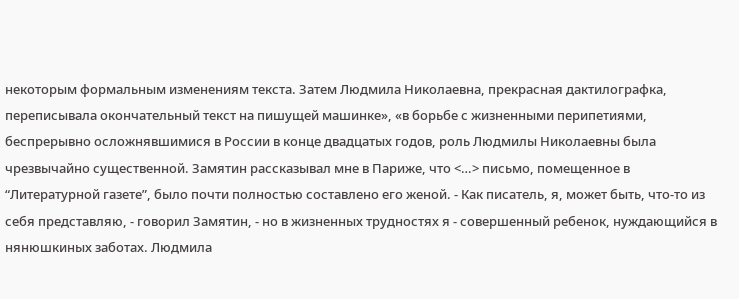некоторым формальным изменениям текста. Затем Людмила Николаевна, прекрасная дактилографка, переписывала окончательный текст на пишущей машинке», «в борьбе с жизненными перипетиями, беспрерывно осложнявшимися в России в конце двадцатых годов, роль Людмилы Николаевны была чрезвычайно существенной. Замятин рассказывал мне в Париже, что <…> письмо, помещенное в “Литературной газете”, было почти полностью составлено его женой. - Как писатель, я, может быть, что-то из себя представляю, - говорил Замятин, - но в жизненных трудностях я - совершенный ребенок, нуждающийся в нянюшкиных заботах. Людмила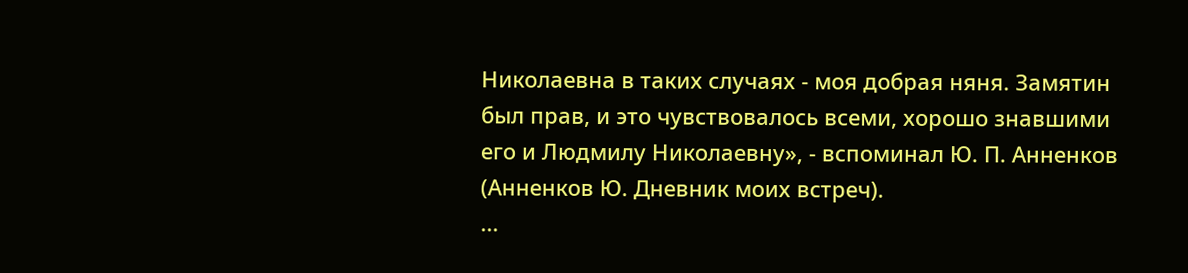Николаевна в таких случаях - моя добрая няня. Замятин был прав, и это чувствовалось всеми, хорошо знавшими его и Людмилу Николаевну», - вспоминал Ю. П. Анненков (Анненков Ю. Дневник моих встреч).
...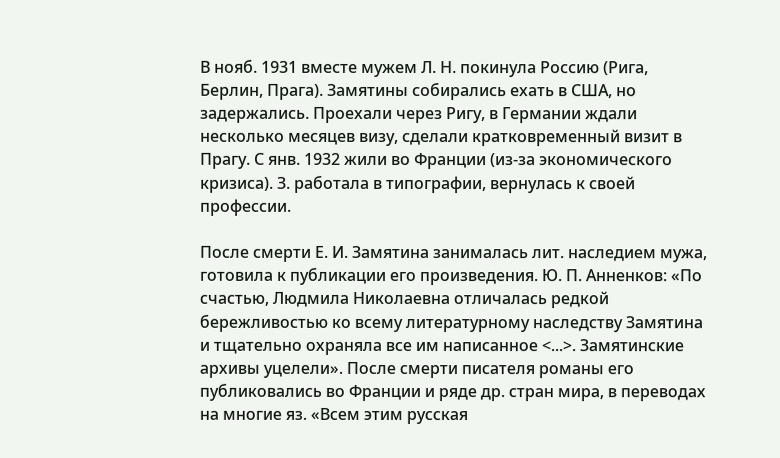В нояб. 1931 вместе мужем Л. Н. покинула Россию (Рига, Берлин, Прага). Замятины собирались ехать в США, но задержались. Проехали через Ригу, в Германии ждали несколько месяцев визу, сделали кратковременный визит в Прагу. С янв. 1932 жили во Франции (из-за экономического кризиса). З. работала в типографии, вернулась к своей профессии.

После смерти Е. И. Замятина занималась лит. наследием мужа, готовила к публикации его произведения. Ю. П. Анненков: «По счастью, Людмила Николаевна отличалась редкой бережливостью ко всему литературному наследству Замятина и тщательно охраняла все им написанное <...>. Замятинские архивы уцелели». После смерти писателя романы его публиковались во Франции и ряде др. стран мира, в переводах на многие яз. «Всем этим русская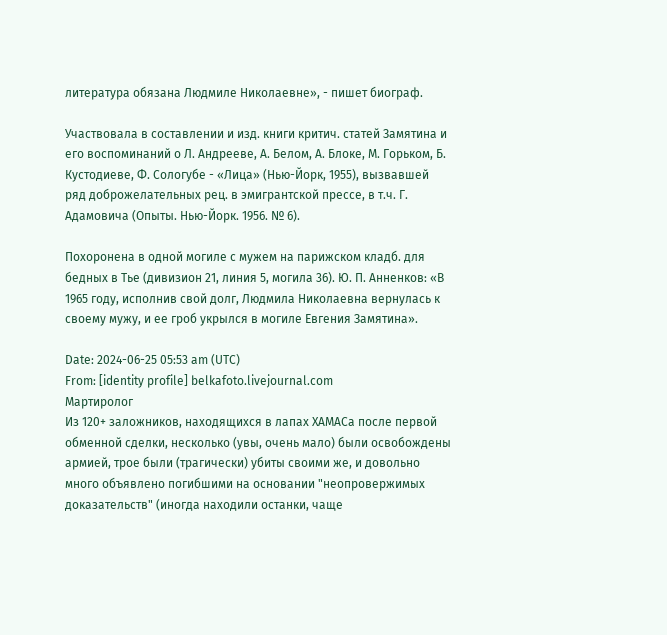литература обязана Людмиле Николаевне», - пишет биограф.

Участвовала в составлении и изд. книги критич. статей Замятина и его воспоминаний о Л. Андрееве, А. Белом, А. Блоке, М. Горьком, Б. Кустодиеве, Ф. Сологубе - «Лица» (Нью-Йорк, 1955), вызвавшей ряд доброжелательных рец. в эмигрантской прессе, в т.ч. Г. Адамовича (Опыты. Нью-Йорк. 1956. № 6).

Похоронена в одной могиле с мужем на парижском кладб. для бедных в Тье (дивизион 21, линия 5, могила 36). Ю. П. Анненков: «В 1965 году, исполнив свой долг, Людмила Николаевна вернулась к своему мужу, и ее гроб укрылся в могиле Евгения Замятина».

Date: 2024-06-25 05:53 am (UTC)
From: [identity profile] belkafoto.livejournal.com
Мартиролог
Из 120+ заложников, находящихся в лапах ХАМАСа после первой обменной сделки, несколько (увы, очень мало) были освобождены армией, трое были (трагически) убиты своими же, и довольно много объявлено погибшими на основании "неопровержимых доказательств" (иногда находили останки, чаще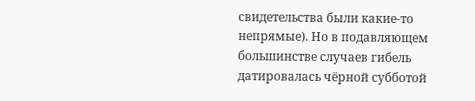свидетельства были какие-то непрямые). Но в подавляющем большинстве случаев гибель датировалась чёрной субботой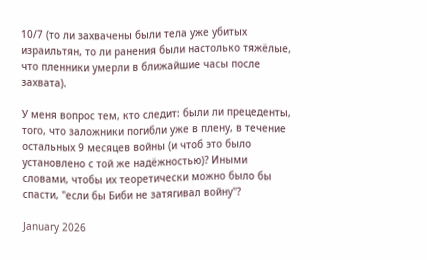10/7 (то ли захвачены были тела уже убитых израильтян, то ли ранения были настолько тяжёлые, что пленники умерли в ближайшие часы после захвата).

У меня вопрос тем, кто следит: были ли прецеденты, того, что заложники погибли уже в плену, в течение остальных 9 месяцев войны (и чтоб это было установлено с той же надёжностью)? Иными словами, чтобы их теоретически можно было бы спасти, "если бы Биби не затягивал войну"?

January 2026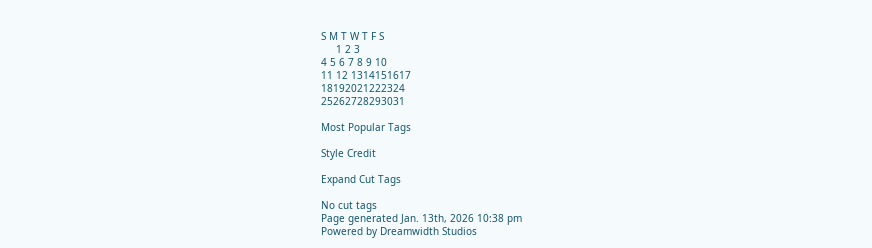S M T W T F S
     1 2 3
4 5 6 7 8 9 10
11 12 1314151617
18192021222324
25262728293031

Most Popular Tags

Style Credit

Expand Cut Tags

No cut tags
Page generated Jan. 13th, 2026 10:38 pm
Powered by Dreamwidth Studios